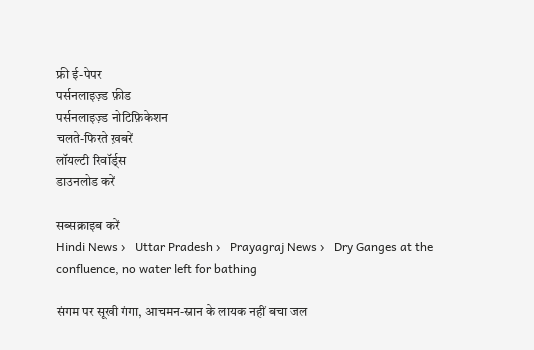फ्री ई-पेपर
पर्सनलाइज़्ड फ़ीड
पर्सनलाइज़्ड नोटिफ़िकेशन
चलते-फिरते ख़बरें
लॉयल्टी रिवॉर्ड्स
डाउनलोड करें

सब्सक्राइब करें
Hindi News ›   Uttar Pradesh ›   Prayagraj News ›   Dry Ganges at the confluence, no water left for bathing

संगम पर सूखी गंगा, आचमन-स्नान के लायक नहीं बचा जल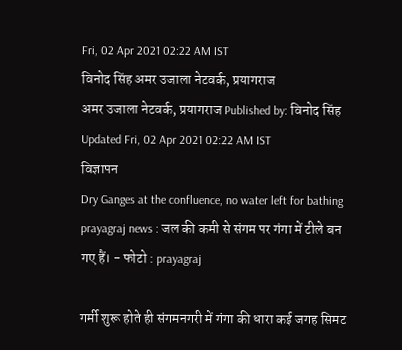Fri, 02 Apr 2021 02:22 AM IST
विनोद सिंह अमर उजाला नेटवर्क, प्रयागराज
अमर उजाला नेटवर्क, प्रयागराज Published by: विनोद सिंह Updated Fri, 02 Apr 2021 02:22 AM IST
विज्ञापन
Dry Ganges at the confluence, no water left for bathing
prayagraj news : जल की कमी से संगम पर गंगा में टीले बन गए हैं। - फोटो : prayagraj

गर्मी शुरू होते ही संगमनगरी में गंगा की धारा कई जगह सिमट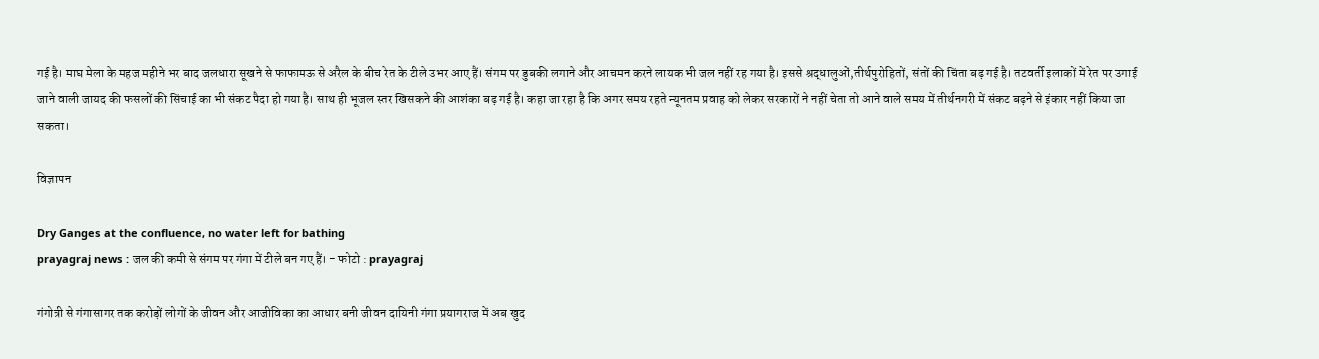गई है। माघ मेला के महज महीने भर बाद जलधारा सूखने से फाफामऊ से अरैल के बीच रेत के टीले उभर आए हैं। संगम पर डुबकी लगाने और आचमन करने लायक भी जल नहीं रह गया है। इससे श्रद्धालुओं,तीर्थपुरोहितों, संतों की चिंता बढ़ गई है। तटवर्ती इलाकों में रेत पर उगाई जाने वाली जायद की फसलों की सिंचाई का भी संकट पैदा हो गया है। साथ ही भूजल स्तर खिसकने की आशंका बढ़ गई है। कहा जा रहा है कि अगर समय रहते न्यूनतम प्रवाह को लेकर सरकारों ने नहीं चेता तो आने वाले समय में तीर्थनगरी में संकट बढ़ने से इंकार नहीं किया जा सकता।

विज्ञापन

Dry Ganges at the confluence, no water left for bathing
prayagraj news : जल की कमी से संगम पर गंगा में टीले बन गए हैं। - फोटो : prayagraj

गंगोत्री से गंगासागर तक करोड़ों लोगों के जीवन और आजीविका का आधार बनी जीवन दायिनी गंगा प्रयागराज में अब खुद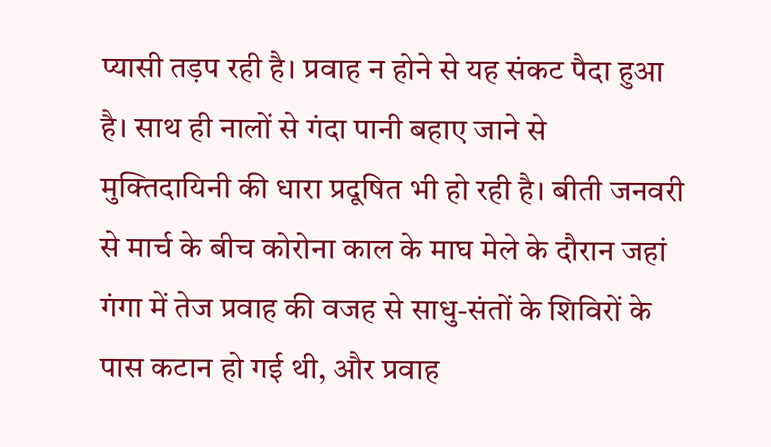प्यासी तड़प रही है। प्रवाह न होने से यह संकट पैदा हुआ है। साथ ही नालों से गंदा पानी बहाए जाने से मुक्तिदायिनी की धारा प्रदूषित भी हो रही है। बीती जनवरी से मार्च के बीच कोरोना काल के माघ मेले के दौरान जहां गंगा में तेज प्रवाह की वजह से साधु-संतों के शिविरों के पास कटान हो गई थी, और प्रवाह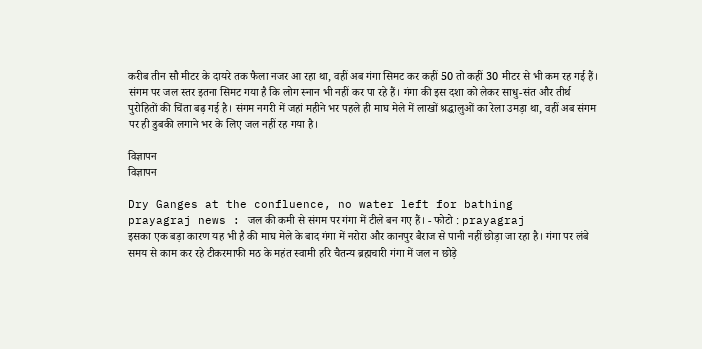करीब तीन सौ मीटर के दायरे तक फैला नजर आ रहा था, वहीं अब गंगा सिमट कर कहीं 50 तो कहीं 30 मीटर से भी कम रह गई हैं। संगम पर जल स्तर इतना सिमट गया है कि लोग स्नान भी नहीं कर पा रहे हैं। गंगा की इस दशा को लेकर साधु-संत और तीर्थ पुरोहितों की चिंता बढ़ गई है। संगम नगरी में जहां महीने भर पहले ही माघ मेले में लाखों श्रद्धालुओं का रेला उमड़ा था, वहीं अब संगम पर ही डुबकी लगाने भर के लिए जल नहीं रह गया है।

विज्ञापन
विज्ञापन

Dry Ganges at the confluence, no water left for bathing
prayagraj news : जल की कमी से संगम पर गंगा में टीले बन गए हैं। - फोटो : prayagraj
इसका एक बड़ा कारण यह भी है की माघ मेले के बाद गंगा में नरोरा और कानपुर बैराज से पानी नहीं छोड़ा जा रहा है। गंगा पर लंबे समय से काम कर रहे टीकरमाफी मठ के महंत स्वामी हरि चैतन्य ब्रह्मचारी गंगा में जल न छोड़े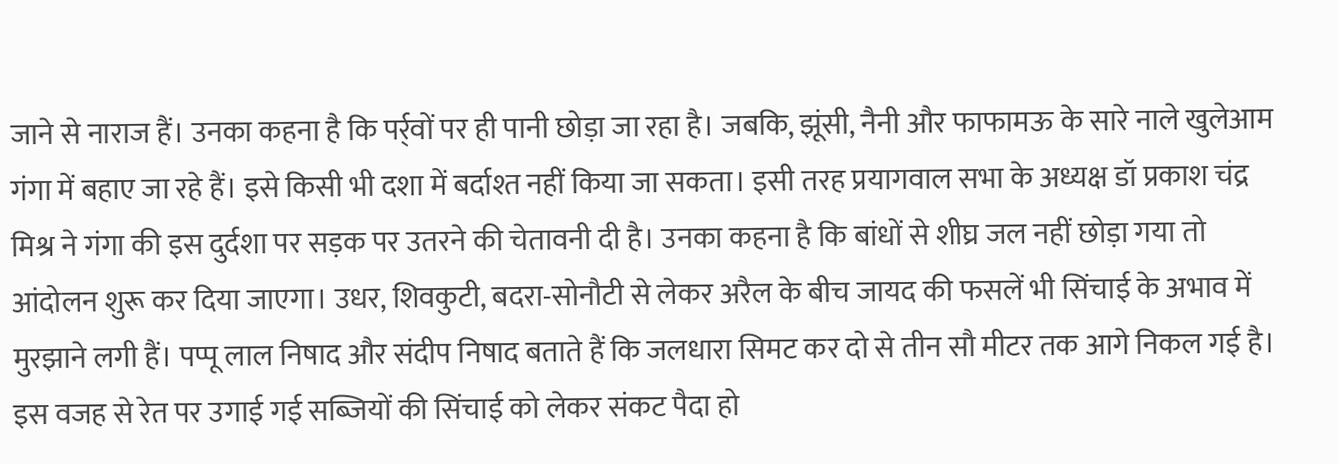जाने से नाराज हैं। उनका कहना है कि पर्र्वों पर ही पानी छोड़ा जा रहा है। जबकि, झूंसी, नैनी और फाफामऊ के सारे नाले खुलेआम गंगा में बहाए जा रहे हैं। इसे किसी भी दशा में बर्दाश्त नहीं किया जा सकता। इसी तरह प्रयागवाल सभा के अध्यक्ष डॉ प्रकाश चंद्र मिश्र ने गंगा की इस दुर्दशा पर सड़क पर उतरने की चेतावनी दी है। उनका कहना है कि बांधों से शीघ्र जल नहीं छोड़ा गया तो आंदोलन शुरू कर दिया जाएगा। उधर, शिवकुटी, बदरा-सोनौटी से लेकर अरैल के बीच जायद की फसलें भी सिंचाई के अभाव में मुरझाने लगी हैं। पप्पू लाल निषाद और संदीप निषाद बताते हैं कि जलधारा सिमट कर दो से तीन सौ मीटर तक आगे निकल गई है। इस वजह से रेत पर उगाई गई सब्जियों की सिंचाई को लेकर संकट पैदा हो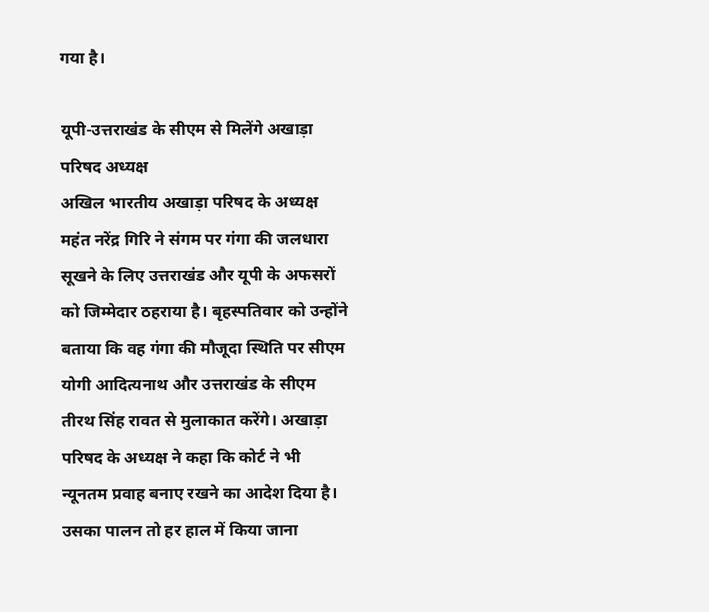गया है।

यूपी-उत्तराखंड के सीएम से मिलेंगे अखाड़ा परिषद अध्यक्ष
अखिल भारतीय अखाड़ा परिषद के अध्यक्ष महंत नरेंद्र गिरि ने संगम पर गंगा की जलधारा सूखने के लिए उत्तराखंड और यूपी के अफसरों को जिम्मेदार ठहराया है। बृहस्पतिवार को उन्होंने बताया कि वह गंगा की मौजूदा स्थिति पर सीएम योगी आदित्यनाथ और उत्तराखंड के सीएम तीरथ सिंह रावत से मुलाकात करेंगे। अखाड़ा परिषद के अध्यक्ष ने कहा कि कोर्ट ने भी न्यूनतम प्रवाह बनाए रखने का आदेश दिया है। उसका पालन तो हर हाल में किया जाना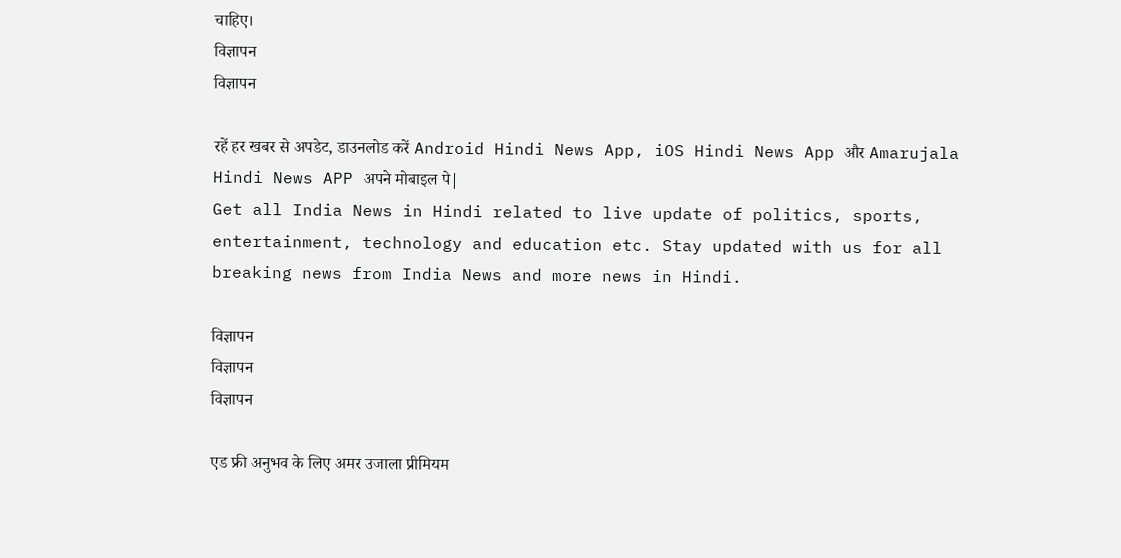चाहिए।
विज्ञापन
विज्ञापन

रहें हर खबर से अपडेट, डाउनलोड करें Android Hindi News App, iOS Hindi News App और Amarujala Hindi News APP अपने मोबाइल पे|
Get all India News in Hindi related to live update of politics, sports, entertainment, technology and education etc. Stay updated with us for all breaking news from India News and more news in Hindi.

विज्ञापन
विज्ञापन
विज्ञापन

एड फ्री अनुभव के लिए अमर उजाला प्रीमियम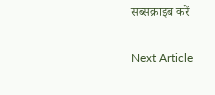सब्सक्राइब करें

Next Article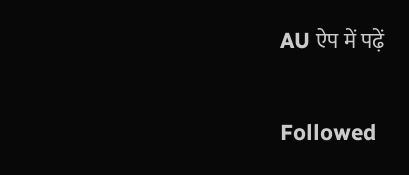AU ऐप में पढ़ें

Followed